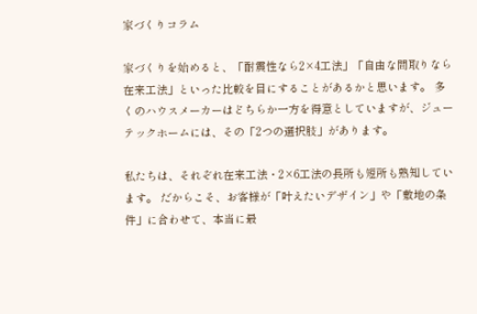家づくりコラム

家づくりを始めると、「耐震性なら2×4工法」「自由な間取りなら在来工法」といった比較を目にすることがあるかと思います。 多くのハウスメーカーはどちらか一方を得意としていますが、ジューテックホームには、その「2つの選択肢」があります。

私たちは、それぞれ在来工法・2×6工法の長所も短所も熟知しています。 だからこそ、お客様が「叶えたいデザイン」や「敷地の条件」に合わせて、本当に最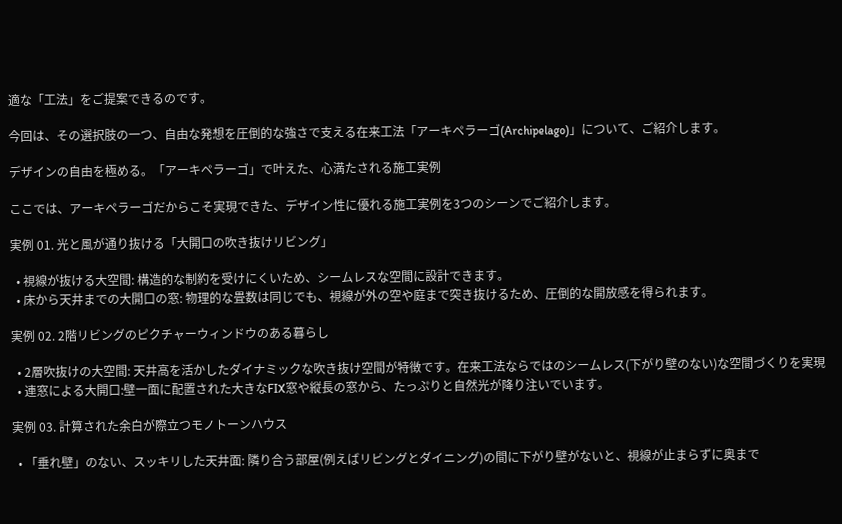適な「工法」をご提案できるのです。

今回は、その選択肢の一つ、自由な発想を圧倒的な強さで支える在来工法「アーキペラーゴ(Archipelago)」について、ご紹介します。

デザインの自由を極める。「アーキペラーゴ」で叶えた、心満たされる施工実例

ここでは、アーキペラーゴだからこそ実現できた、デザイン性に優れる施工実例を3つのシーンでご紹介します。

実例 01. 光と風が通り抜ける「大開口の吹き抜けリビング」

  • 視線が抜ける大空間: 構造的な制約を受けにくいため、シームレスな空間に設計できます。
  • 床から天井までの大開口の窓: 物理的な畳数は同じでも、視線が外の空や庭まで突き抜けるため、圧倒的な開放感を得られます。

実例 02. 2階リビングのピクチャーウィンドウのある暮らし

  • 2層吹抜けの大空間: 天井高を活かしたダイナミックな吹き抜け空間が特徴です。在来工法ならではのシームレス(下がり壁のない)な空間づくりを実現
  • 連窓による大開口:壁一面に配置された大きなFIX窓や縦長の窓から、たっぷりと自然光が降り注いでいます。

実例 03. 計算された余白が際立つモノトーンハウス

  • 「垂れ壁」のない、スッキリした天井面: 隣り合う部屋(例えばリビングとダイニング)の間に下がり壁がないと、視線が止まらずに奥まで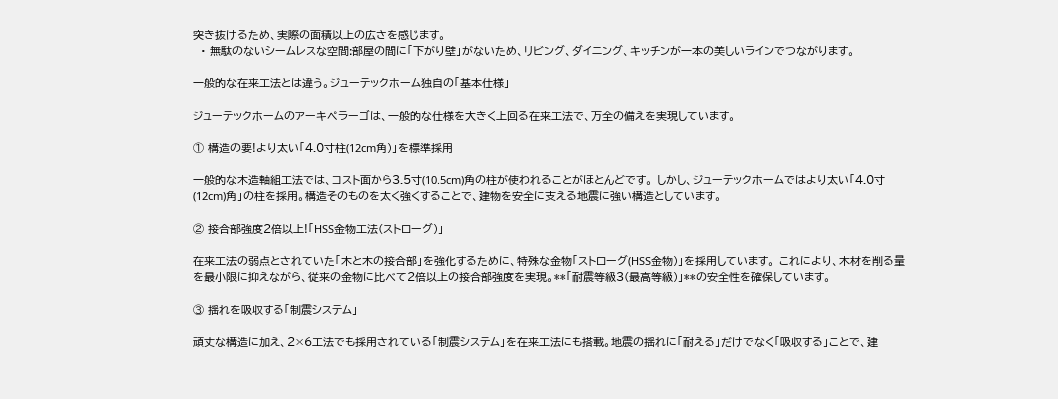突き抜けるため、実際の面積以上の広さを感じます。
  • 無駄のないシームレスな空間:部屋の間に「下がり壁」がないため、リビング、ダイニング、キッチンが一本の美しいラインでつながります。

一般的な在来工法とは違う。ジューテックホーム独自の「基本仕様」

ジューテックホームのアーキペラーゴは、一般的な仕様を大きく上回る在来工法で、万全の備えを実現しています。

① 構造の要!より太い「4.0寸柱(12cm角)」を標準採用

一般的な木造軸組工法では、コスト面から3.5寸(10.5cm)角の柱が使われることがほとんどです。 しかし、ジューテックホームではより太い「4.0寸(12cm)角」の柱を採用。構造そのものを太く強くすることで、建物を安全に支える地震に強い構造としています。

② 接合部強度2倍以上!「HSS金物工法(ストローグ)」

在来工法の弱点とされていた「木と木の接合部」を強化するために、特殊な金物「ストローグ(HSS金物)」を採用しています。 これにより、木材を削る量を最小限に抑えながら、従来の金物に比べて2倍以上の接合部強度を実現。**「耐震等級3(最高等級)」**の安全性を確保しています。

③ 揺れを吸収する「制震システム」

頑丈な構造に加え、2×6工法でも採用されている「制震システム」を在来工法にも搭載。地震の揺れに「耐える」だけでなく「吸収する」ことで、建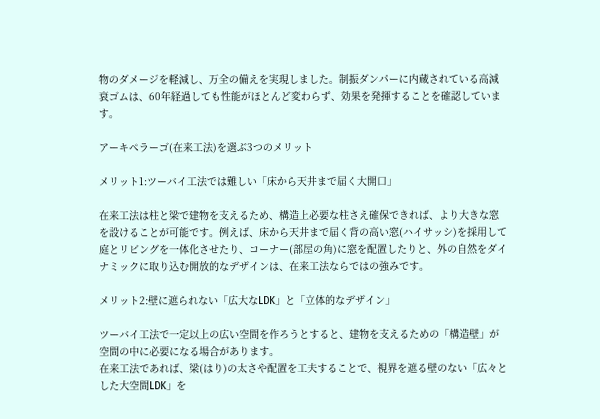物のダメージを軽減し、万全の備えを実現しました。制振ダンパーに内蔵されている高減衰ゴムは、60年経過しても性能がほとんど変わらず、効果を発揮することを確認しています。

アーキペラーゴ(在来工法)を選ぶ3つのメリット

メリット1:ツーバイ工法では難しい「床から天井まで届く大開口」

在来工法は柱と梁で建物を支えるため、構造上必要な柱さえ確保できれば、より大きな窓を設けることが可能です。例えば、床から天井まで届く背の高い窓(ハイサッシ)を採用して庭とリビングを一体化させたり、コーナー(部屋の角)に窓を配置したりと、外の自然をダイナミックに取り込む開放的なデザインは、在来工法ならではの強みです。

メリット2:壁に遮られない「広大なLDK」と「立体的なデザイン」

ツーバイ工法で一定以上の広い空間を作ろうとすると、建物を支えるための「構造壁」が空間の中に必要になる場合があります。
在来工法であれば、梁(はり)の太さや配置を工夫することで、視界を遮る壁のない「広々とした大空間LDK」を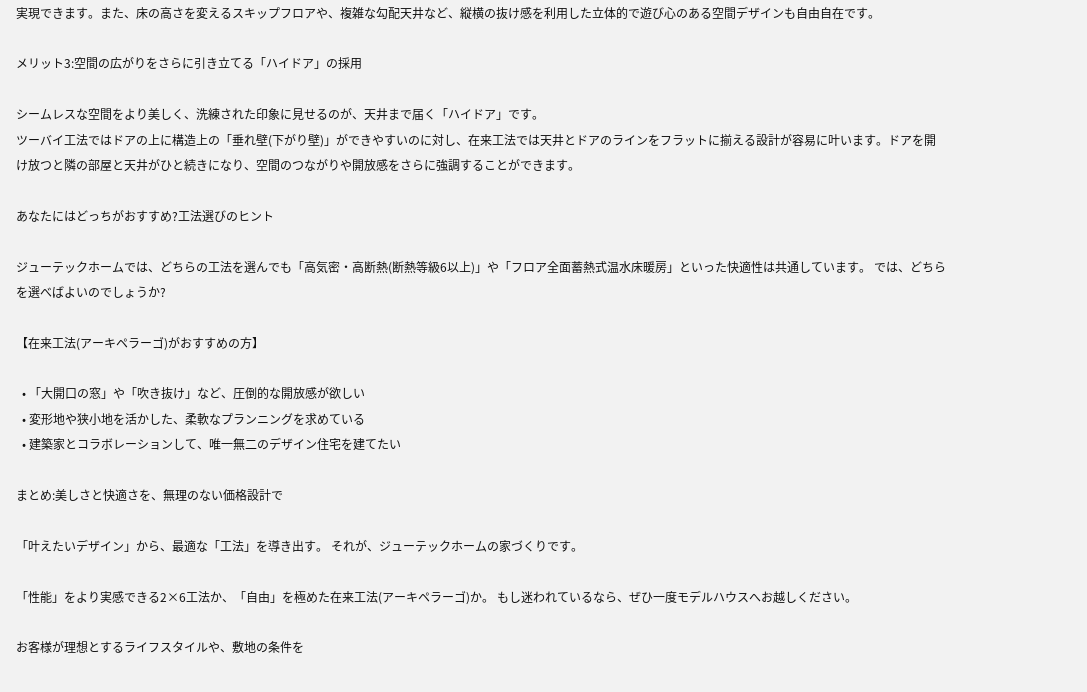実現できます。また、床の高さを変えるスキップフロアや、複雑な勾配天井など、縦横の抜け感を利用した立体的で遊び心のある空間デザインも自由自在です。

メリット3:空間の広がりをさらに引き立てる「ハイドア」の採用

シームレスな空間をより美しく、洗練された印象に見せるのが、天井まで届く「ハイドア」です。
ツーバイ工法ではドアの上に構造上の「垂れ壁(下がり壁)」ができやすいのに対し、在来工法では天井とドアのラインをフラットに揃える設計が容易に叶います。ドアを開け放つと隣の部屋と天井がひと続きになり、空間のつながりや開放感をさらに強調することができます。

あなたにはどっちがおすすめ?工法選びのヒント

ジューテックホームでは、どちらの工法を選んでも「高気密・高断熱(断熱等級6以上)」や「フロア全面蓄熱式温水床暖房」といった快適性は共通しています。 では、どちらを選べばよいのでしょうか?

【在来工法(アーキペラーゴ)がおすすめの方】

  • 「大開口の窓」や「吹き抜け」など、圧倒的な開放感が欲しい
  • 変形地や狭小地を活かした、柔軟なプランニングを求めている
  • 建築家とコラボレーションして、唯一無二のデザイン住宅を建てたい

まとめ:美しさと快適さを、無理のない価格設計で

「叶えたいデザイン」から、最適な「工法」を導き出す。 それが、ジューテックホームの家づくりです。

「性能」をより実感できる2×6工法か、「自由」を極めた在来工法(アーキペラーゴ)か。 もし迷われているなら、ぜひ一度モデルハウスへお越しください。

お客様が理想とするライフスタイルや、敷地の条件を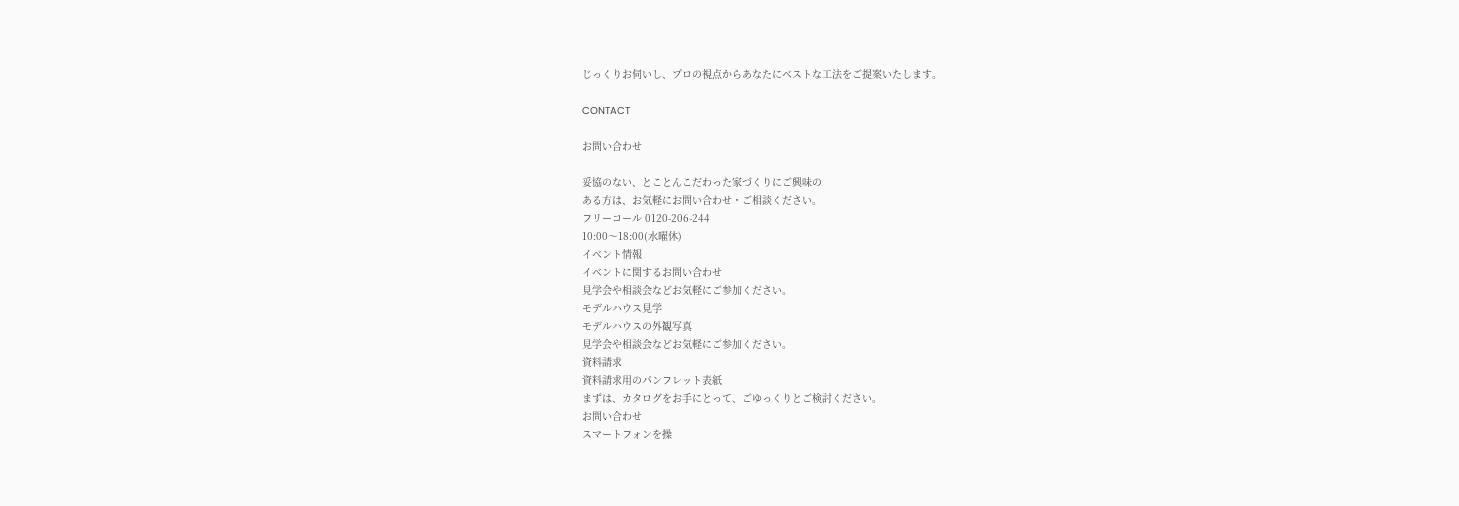じっくりお伺いし、プロの視点からあなたにベストな工法をご提案いたします。

CONTACT

お問い合わせ

妥協のない、とことんこだわった家づくりにご興味の
ある方は、お気軽にお問い合わせ・ご相談ください。
フリーコール 0120-206-244
10:00〜18:00(水曜休)
イベント情報
イベントに関するお問い合わせ
見学会や相談会などお気軽にご参加ください。
モデルハウス見学
モデルハウスの外観写真
見学会や相談会などお気軽にご参加ください。
資料請求
資料請求用のパンフレット表紙
まずは、カタログをお手にとって、ごゆっくりとご検討ください。
お問い合わせ
スマートフォンを操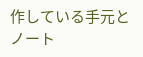作している手元とノート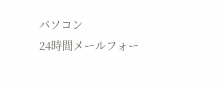パソコン
24時間メールフォー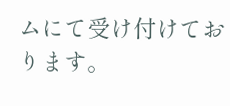ムにて受け付けております。